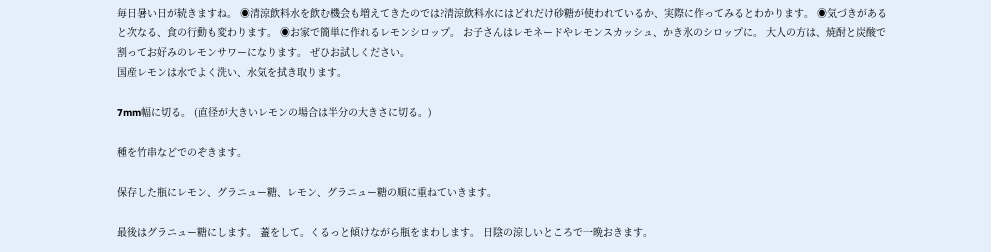毎日暑い日が続きますね。 ◉清涼飲料水を飲む機会も増えてきたのでは?清涼飲料水にはどれだけ砂糖が使われているか、実際に作ってみるとわかります。 ◉気づきがあると次なる、食の行動も変わります。 ◉お家で簡単に作れるレモンシロップ。 お子さんはレモネードやレモンスカッシュ、かき氷のシロップに。 大人の方は、焼酎と炭酸で割ってお好みのレモンサワーになります。 ぜひお試しください。
国産レモンは水でよく洗い、水気を拭き取ります。

7mm幅に切る。 (直径が大きいレモンの場合は半分の大きさに切る。)

種を竹串などでのぞきます。

保存した瓶にレモン、グラニュー糖、レモン、グラニュー糖の順に重ねていきます。

最後はグラニュー糖にします。 蓋をして。くるっと傾けながら瓶をまわします。 日陰の涼しいところで一晩おきます。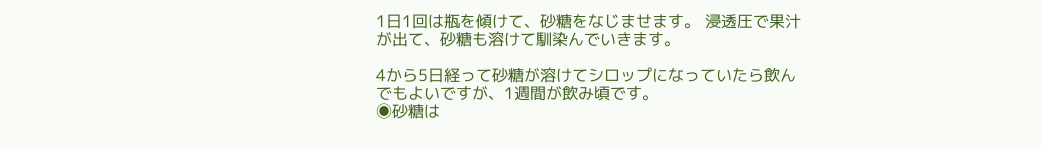1日1回は瓶を傾けて、砂糖をなじませます。 浸透圧で果汁が出て、砂糖も溶けて馴染んでいきます。

4から5日経って砂糖が溶けてシロップになっていたら飲んでもよいですが、1週間が飲み頃です。
◉砂糖は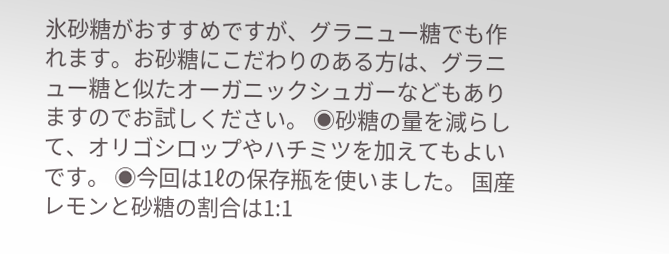氷砂糖がおすすめですが、グラニュー糖でも作れます。お砂糖にこだわりのある方は、グラニュー糖と似たオーガニックシュガーなどもありますのでお試しください。 ◉砂糖の量を減らして、オリゴシロップやハチミツを加えてもよいです。 ◉今回は1ℓの保存瓶を使いました。 国産レモンと砂糖の割合は1:1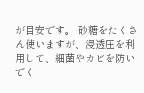が目安です。 砂糖をたくさん使いますが、浸透圧を利用して、細菌やカビを防いでく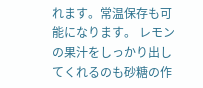れます。常温保存も可能になります。 レモンの果汁をしっかり出してくれるのも砂糖の作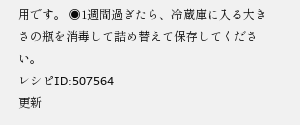用です。 ◉1週間過ぎたら、冷蔵庫に入る大きさの瓶を消毒して詰め替えて保存してください。
レシピID:507564
更新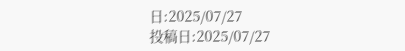日:2025/07/27
投稿日:2025/07/27